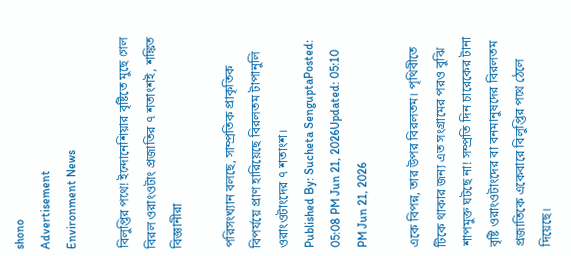shono
Advertisement
Environment News

বিলুপ্তির পথে! ইন্দোনেশিয়ার বৃষ্টিতে মুছে গেল বিরল ওরাংওটাং প্রজাতির ৭ শতাংশই, শঙ্কিত বিজ্ঞানীরা

পরিসংখ্যান বলছে, সাম্প্রতিক প্রাকৃতিক বিপর্যয়ে প্রাণ হারিয়েছে বিরলতম টাপানুলি ওরাংওটাংদের ৭ শতাংশ।
Published By: Sucheta SenguptaPosted: 05:08 PM Jun 21, 2026Updated: 05:10 PM Jun 21, 2026

একে বিপন্ন, তার উপর বিরলতম। পৃথিবীতে টিকে থাকার জন্য এত সংগ্রামের পরও বুঝি শাপমুক্ত ঘটছে না! সম্প্রতি দিন চারেকের টানা বৃষ্টি ওরাংওটাংদের বা বনমানুষদের বিরলতম প্রজাতিকে একেবারে বিলুপ্তির পথে ঠেলে দিয়েছে।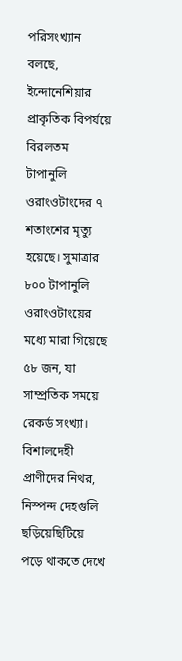পরিসংখ্যান বলছে, ইন্দোনেশিয়ার প্রাকৃতিক বিপর্যয়ে বিরলতম টাপানুলি ওরাংওটাংদের ৭ শতাংশের মৃত্যু হয়েছে। সুমাত্রার ৮০০ টাপানুলি ওরাংওটাংয়ের মধ্যে মারা গিয়েছে ৫৮ জন, যা সাম্প্রতিক সময়ে রেকর্ড সংখ্যা। বিশালদেহী প্রাণীদের নিথর, নিস্পন্দ দেহগুলি ছড়িয়েছিটিয়ে পড়ে থাকতে দেখে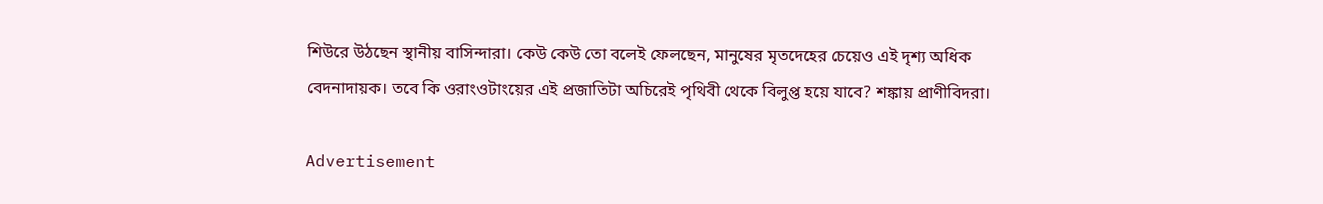শিউরে উঠছেন স্থানীয় বাসিন্দারা। কেউ কেউ তো বলেই ফেলছেন, মানুষের মৃতদেহের চেয়েও এই দৃশ্য অধিক বেদনাদায়ক। তবে কি ওরাংওটাংয়ের এই প্রজাতিটা অচিরেই পৃথিবী থেকে বিলুপ্ত হয়ে যাবে? শঙ্কায় প্রাণীবিদরা।

Advertisement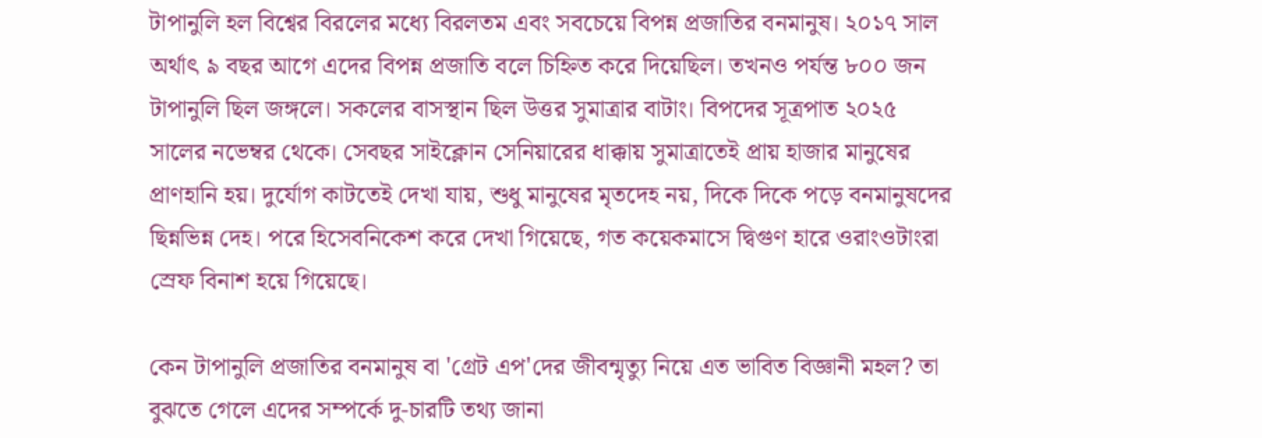টাপানুলি হল বিশ্বের বিরলের মধ্যে বিরলতম এবং সবচেয়ে বিপন্ন প্রজাতির বনমানুষ। ২০১৭ সাল অর্থাৎ ৯ বছর আগে এদের বিপন্ন প্রজাতি বলে চিহ্নিত করে দিয়েছিল। তখনও পর্যন্ত ৮০০ জন টাপানুলি ছিল জঙ্গলে। সকলের বাসস্থান ছিল উত্তর সুমাত্রার বাটাং। বিপদের সূত্রপাত ২০২৫ সালের নভেম্বর থেকে। সেবছর সাইক্লোন সেনিয়ারের ধাক্কায় সুমাত্রাতেই প্রায় হাজার মানুষের প্রাণহানি হয়। দুর্যোগ কাটতেই দেখা যায়, শুধু মানুষের মৃতদেহ নয়, দিকে দিকে পড়ে বনমানুষদের ছিন্নভিন্ন দেহ। পরে হিসেবনিকেশ করে দেখা গিয়েছে, গত কয়েকমাসে দ্বিগুণ হারে ওরাংওটাংরা স্রেফ বিনাশ হয়ে গিয়েছে।

কেন টাপানুলি প্রজাতির বনমানুষ বা 'গ্রেট এপ'দের জীবন্মৃত্যু নিয়ে এত ভাবিত বিজ্ঞানী মহল? তা বুঝতে গেলে এদের সম্পর্কে দু-চারটি তথ্য জানা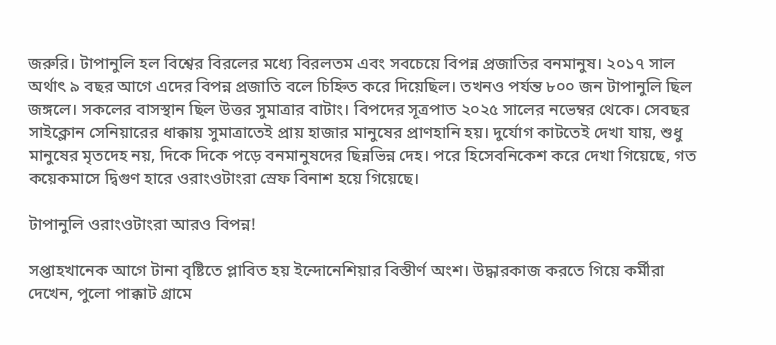জরুরি। টাপানুলি হল বিশ্বের বিরলের মধ্যে বিরলতম এবং সবচেয়ে বিপন্ন প্রজাতির বনমানুষ। ২০১৭ সাল অর্থাৎ ৯ বছর আগে এদের বিপন্ন প্রজাতি বলে চিহ্নিত করে দিয়েছিল। তখনও পর্যন্ত ৮০০ জন টাপানুলি ছিল জঙ্গলে। সকলের বাসস্থান ছিল উত্তর সুমাত্রার বাটাং। বিপদের সূত্রপাত ২০২৫ সালের নভেম্বর থেকে। সেবছর সাইক্লোন সেনিয়ারের ধাক্কায় সুমাত্রাতেই প্রায় হাজার মানুষের প্রাণহানি হয়। দুর্যোগ কাটতেই দেখা যায়, শুধু মানুষের মৃতদেহ নয়, দিকে দিকে পড়ে বনমানুষদের ছিন্নভিন্ন দেহ। পরে হিসেবনিকেশ করে দেখা গিয়েছে, গত কয়েকমাসে দ্বিগুণ হারে ওরাংওটাংরা স্রেফ বিনাশ হয়ে গিয়েছে।

টাপানুলি ওরাংওটাংরা আরও বিপন্ন!

সপ্তাহখানেক আগে টানা বৃষ্টিতে প্লাবিত হয় ইন্দোনেশিয়ার বিস্তীর্ণ অংশ। উদ্ধারকাজ করতে গিয়ে কর্মীরা দেখেন, পুলো পাক্কাট গ্রামে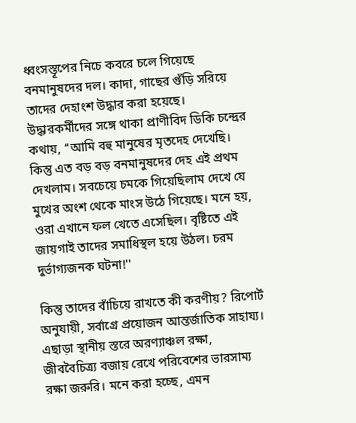ধ্বংসস্তূপের নিচে কবরে চলে গিয়েছে বনমানুষদের দল। কাদা, গাছের গুঁড়ি সরিয়ে তাদের দেহাংশ উদ্ধার করা হয়েছে। উদ্ধারকর্মীদের সঙ্গে থাকা প্রাণীবিদ ডিকি চন্দ্রের কথায়, ‘‘আমি বহু মানুষের মৃতদেহ দেখেছি। কিন্তু এত বড় বড় বনমানুষদের দেহ এই প্রথম দেখলাম। সবচেয়ে চমকে গিয়েছিলাম দেখে যে মুখের অংশ থেকে মাংস উঠে গিয়েছে। মনে হয়, ওরা এখানে ফল খেতে এসেছিল। বৃষ্টিতে এই জায়গাই তাদের সমাধিস্থল হয়ে উঠল। চরম দুর্ভাগ্যজনক ঘটনা!''

কিন্তু তাদের বাঁচিয়ে রাখতে কী করণীয়? রিপোর্ট অনুযায়ী, সর্বাগ্রে প্রয়োজন আন্তর্জাতিক সাহায্য। এছাড়া স্থানীয় স্তরে অরণ্যাঞ্চল রক্ষা, জীববৈচিত্র্য বজায় রেখে পরিবেশের ভারসাম্য রক্ষা জরুরি। মনে করা হচ্ছে, এমন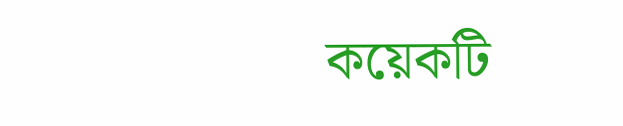কয়েকটি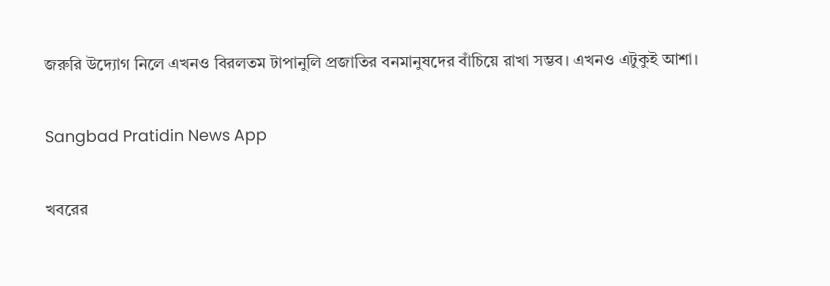জরুরি উদ্যোগ নিলে এখনও বিরলতম টাপানুলি প্রজাতির বনমানুষদের বাঁচিয়ে রাখা সম্ভব। এখনও এটুকুই আশা।

Sangbad Pratidin News App

খবরের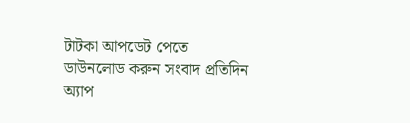টাটকা আপডেট পেতে ডাউনলোড করুন সংবাদ প্রতিদিন অ্যাপ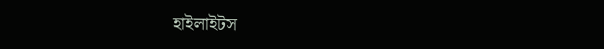হাইলাইটস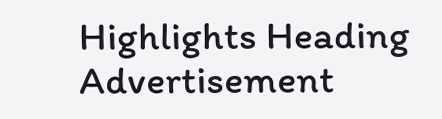Highlights Heading
Advertisement